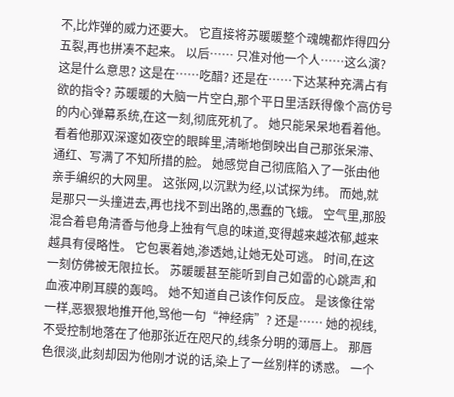不,比炸弹的威力还要大。 它直接将苏暖暖整个魂魄都炸得四分五裂,再也拼凑不起来。 以后…… 只准对他一个人……这么演? 这是什么意思? 这是在……吃醋? 还是在……下达某种充满占有欲的指令? 苏暖暖的大脑一片空白,那个平日里活跃得像个高仿号的内心弹幕系统,在这一刻,彻底死机了。 她只能呆呆地看着他。 看着他那双深邃如夜空的眼眸里,清晰地倒映出自己那张呆滞、通红、写满了不知所措的脸。 她感觉自己彻底陷入了一张由他亲手编织的大网里。 这张网,以沉默为经,以试探为纬。 而她,就是那只一头撞进去,再也找不到出路的,愚蠢的飞蛾。 空气里,那股混合着皂角清香与他身上独有气息的味道,变得越来越浓郁,越来越具有侵略性。 它包裹着她,渗透她,让她无处可逃。 时间,在这一刻仿佛被无限拉长。 苏暖暖甚至能听到自己如雷的心跳声,和血液冲刷耳膜的轰鸣。 她不知道自己该作何反应。 是该像往常一样,恶狠狠地推开他,骂他一句“神经病”? 还是…… 她的视线,不受控制地落在了他那张近在咫尺的,线条分明的薄唇上。 那唇色很淡,此刻却因为他刚才说的话,染上了一丝别样的诱惑。 一个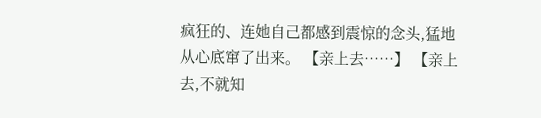疯狂的、连她自己都感到震惊的念头,猛地从心底窜了出来。 【亲上去……】 【亲上去,不就知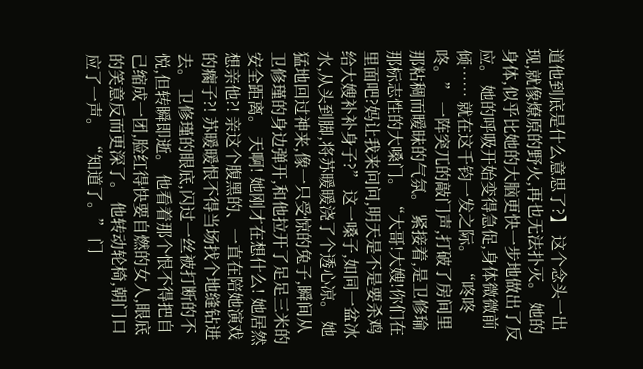道他到底是什么意思了?】 这个念头一出现,就像燎原的野火,再也无法扑灭。 她的身体,似乎比她的大脑更快一步地做出了反应。 她的呼吸开始变得急促,身体微微前倾…… 就在这千钧一发之际。 “咚咚咚。” 一阵突兀的敲门声,打破了房间里那粘稠而暧昧的气氛。 紧接着,是卫修瑜那标志性的大嗓门。 “大哥!大嫂!你们在里面吧?妈让我来问问,明天是不是要杀鸡给大嫂补补身子?” 这一嗓子,如同一盆冰水,从头到脚,将苏暖暖浇了个透心凉。 她猛地回过神来,像一只受惊的兔子,瞬间从卫修瑾的身边弹开,和他拉开了足足三米的安全距离。 天啊! 她刚才在想什么! 她居然想亲他?! 亲这个腹黑的、一直在陪她演戏的瘸子?! 苏暖暖恨不得当场找个地缝钻进去。 卫修瑾的眼底,闪过一丝被打断的不悦,但转瞬即逝。 他看着那个恨不得把自己缩成一团,脸红得快要自燃的女人,眼底的笑意反而更深了。 他转动轮椅,朝门口应了一声。 “知道了。” 门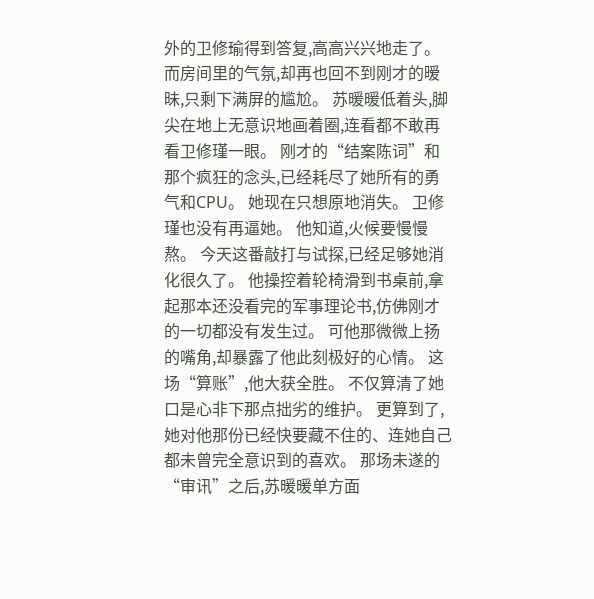外的卫修瑜得到答复,高高兴兴地走了。 而房间里的气氛,却再也回不到刚才的暧昧,只剩下满屏的尴尬。 苏暖暖低着头,脚尖在地上无意识地画着圈,连看都不敢再看卫修瑾一眼。 刚才的“结案陈词”和那个疯狂的念头,已经耗尽了她所有的勇气和CPU。 她现在只想原地消失。 卫修瑾也没有再逼她。 他知道,火候要慢慢熬。 今天这番敲打与试探,已经足够她消化很久了。 他操控着轮椅滑到书桌前,拿起那本还没看完的军事理论书,仿佛刚才的一切都没有发生过。 可他那微微上扬的嘴角,却暴露了他此刻极好的心情。 这场“算账”,他大获全胜。 不仅算清了她口是心非下那点拙劣的维护。 更算到了,她对他那份已经快要藏不住的、连她自己都未曾完全意识到的喜欢。 那场未遂的“审讯”之后,苏暖暖单方面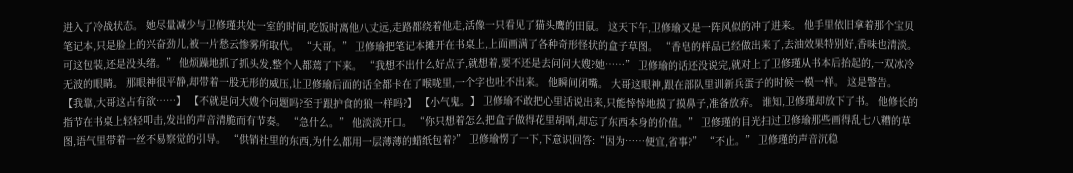进入了冷战状态。 她尽量减少与卫修瑾共处一室的时间,吃饭时离他八丈远,走路都绕着他走,活像一只看见了猫头鹰的田鼠。 这天下午,卫修瑜又是一阵风似的冲了进来。 他手里依旧拿着那个宝贝笔记本,只是脸上的兴奋劲儿,被一片愁云惨雾所取代。 “大哥。” 卫修瑜把笔记本摊开在书桌上,上面画满了各种奇形怪状的盒子草图。 “香皂的样品已经做出来了,去油效果特别好,香味也清淡。可这包装,还是没头绪。” 他烦躁地抓了抓头发,整个人都蔫了下来。 “我想不出什么好点子,就想着,要不还是去问问大嫂?她……” 卫修瑜的话还没说完,就对上了卫修瑾从书本后抬起的,一双冰冷无波的眼睛。 那眼神很平静,却带着一股无形的威压,让卫修瑜后面的话全都卡在了喉咙里,一个字也吐不出来。 他瞬间闭嘴。 大哥这眼神,跟在部队里训新兵蛋子的时候一模一样。 这是警告。 【我靠,大哥这占有欲……】 【不就是问大嫂个问题吗?至于跟护食的狼一样吗?】 【小气鬼。】 卫修瑜不敢把心里话说出来,只能悻悻地摸了摸鼻子,准备放弃。 谁知,卫修瑾却放下了书。 他修长的指节在书桌上轻轻叩击,发出的声音清脆而有节奏。 “急什么。” 他淡淡开口。 “你只想着怎么把盒子做得花里胡哨,却忘了东西本身的价值。” 卫修瑾的目光扫过卫修瑜那些画得乱七八糟的草图,语气里带着一丝不易察觉的引导。 “供销社里的东西,为什么都用一层薄薄的蜡纸包着?” 卫修瑜愣了一下,下意识回答:“因为……便宜,省事?” “不止。” 卫修瑾的声音沉稳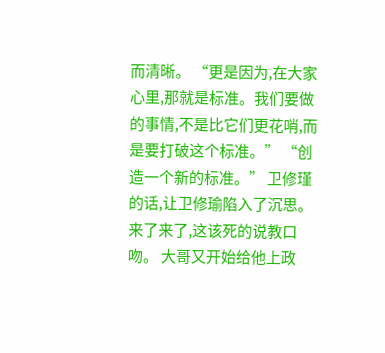而清晰。 “更是因为,在大家心里,那就是标准。我们要做的事情,不是比它们更花哨,而是要打破这个标准。” “创造一个新的标准。” 卫修瑾的话,让卫修瑜陷入了沉思。 来了来了,这该死的说教口吻。 大哥又开始给他上政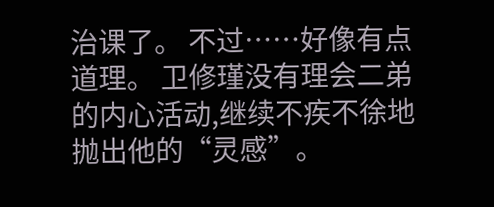治课了。 不过……好像有点道理。 卫修瑾没有理会二弟的内心活动,继续不疾不徐地抛出他的“灵感”。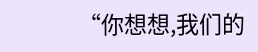“你想想,我们的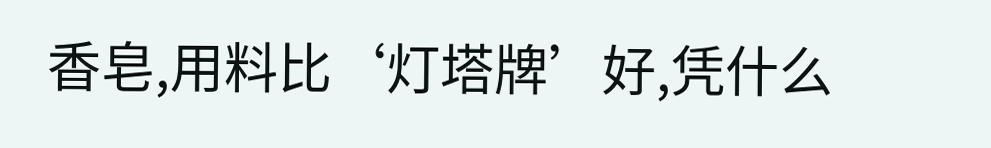香皂,用料比‘灯塔牌’好,凭什么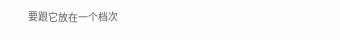要跟它放在一个档次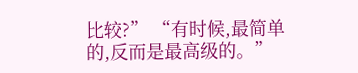比较?” “有时候,最简单的,反而是最高级的。”